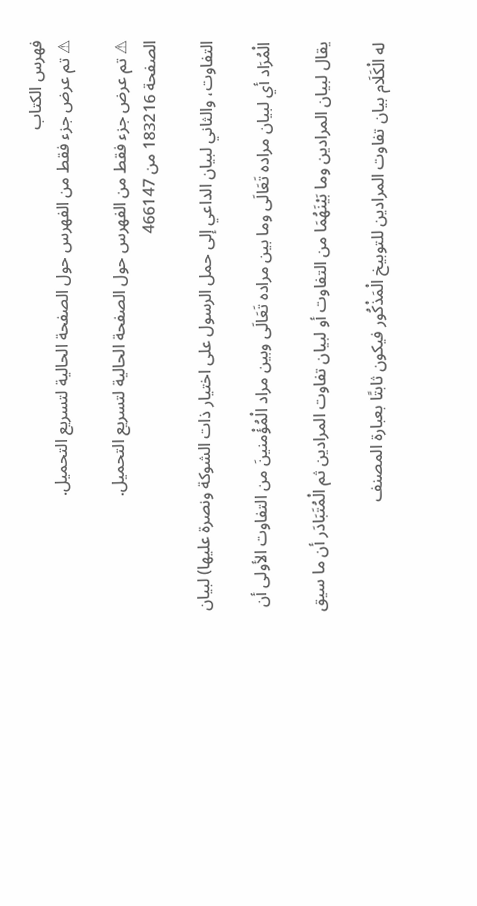فهرس الكتاب
⚠ تم عرض جزء فقط من الفهرس حول الصفحة الحالية لتسريع التحميل.

⚠ تم عرض جزء فقط من الفهرس حول الصفحة الحالية لتسريع التحميل.
الصفحة 183216 من 466147

التفاوت، والثاني لبيان الداعي إلى حمل الرسول على اختيار ذات الشوكة ونصرة عليها) لبيان

الْمُرَاد أي لبيان مراده تَعَالَى وما بين مراده تَعَالَى وبين مراد الْمُؤْمنينَ من التفاوت الأولى أن

يقال لبيان المرادين وما بَيْنَهُمَا من التفاوت أو لبيان تفاوت المرادين ثم الْمُتَبَادَر أن ما سيق

له الْكَلَام بيان تفاوت المرادين للتوبيخ الْمَذْكُور فيكون ثابتًا بعبارة المصنف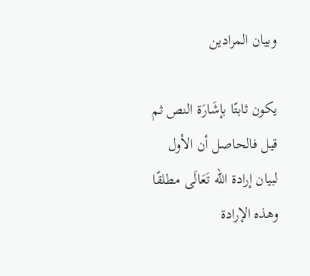وبيان المرادين

يكون ثابتًا بإشَارَة النص ثم قيل فالحاصل أن الأول لبيان إرادة الله تَعَالَى مطلقًا وهذه الإرادة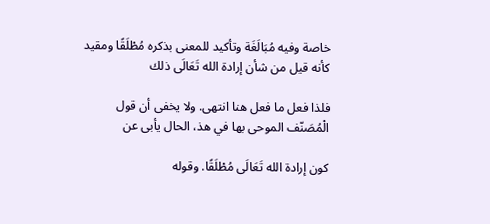خاصة وفيه مُبَالَغَة وتأكيد للمعنى بذكره مُطْلَقًا ومقيد كأنه قيل من شأن إرادة الله تَعَالَى ذلك

فلذا فعل ما فعل هنا انتهى. ولا يخفى أن قول الْمُصَنّف الموحى بها في هذ، الحال يأبى عن

كون إرادة الله تَعَالَى مُطْلَقًا. وقوله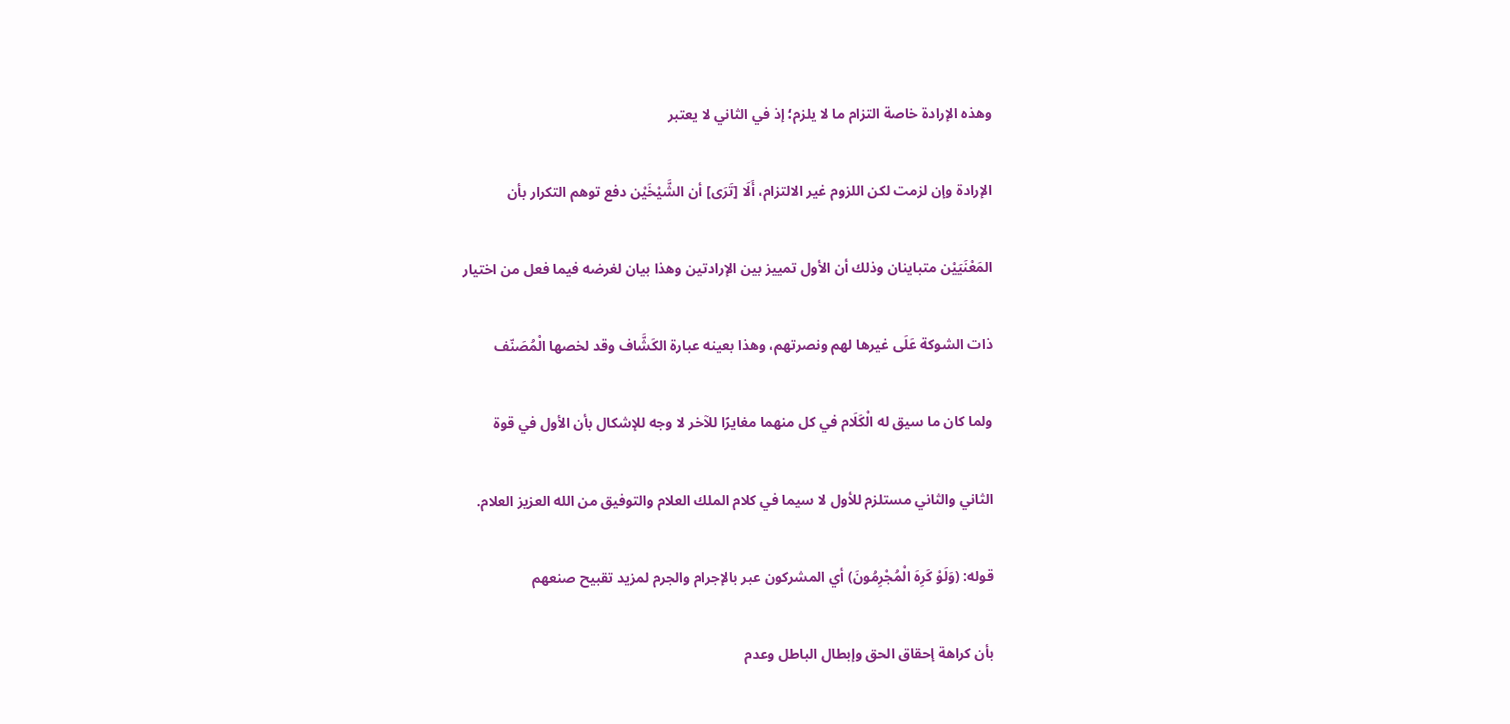وهذه الإرادة خاصة التزام ما لا يلزم؛ إذ في الثاني لا يعتبر

الإرادة وإن لزمت لكن اللزوم غير الالتزام، أَلَا [تَرَى] أن الشَّيْخَيْن دفع توهم التكرار بأن

المَعْنَيَيْن متباينان وذلك أن الأول تمييز بين الإرادتين وهذا بيان لغرضه فيما فعل من اختيار

ذات الشوكة عَلَى غيرها لهم ونصرتهم، وهذا بعينه عبارة الكَشَّاف وقد لخصها الْمُصَنّف

ولما كان ما سيق له الْكَلَام في كل منهما مغايرًا للآخر لا وجه للإشكال بأن الأول في قوة

الثاني والثاني مستلزم للأول لا سيما في كلام الملك العلام والتوفيق من الله العزيز العلام.

قوله: (وَلَوْ كَرِهَ الْمُجْرِمُونَ) أي المشركون عبر بالإجرام والجرم لمزيد تقبيح صنعهم

بأن كراهة إحقاق الحق وإبطال الباطل وعدم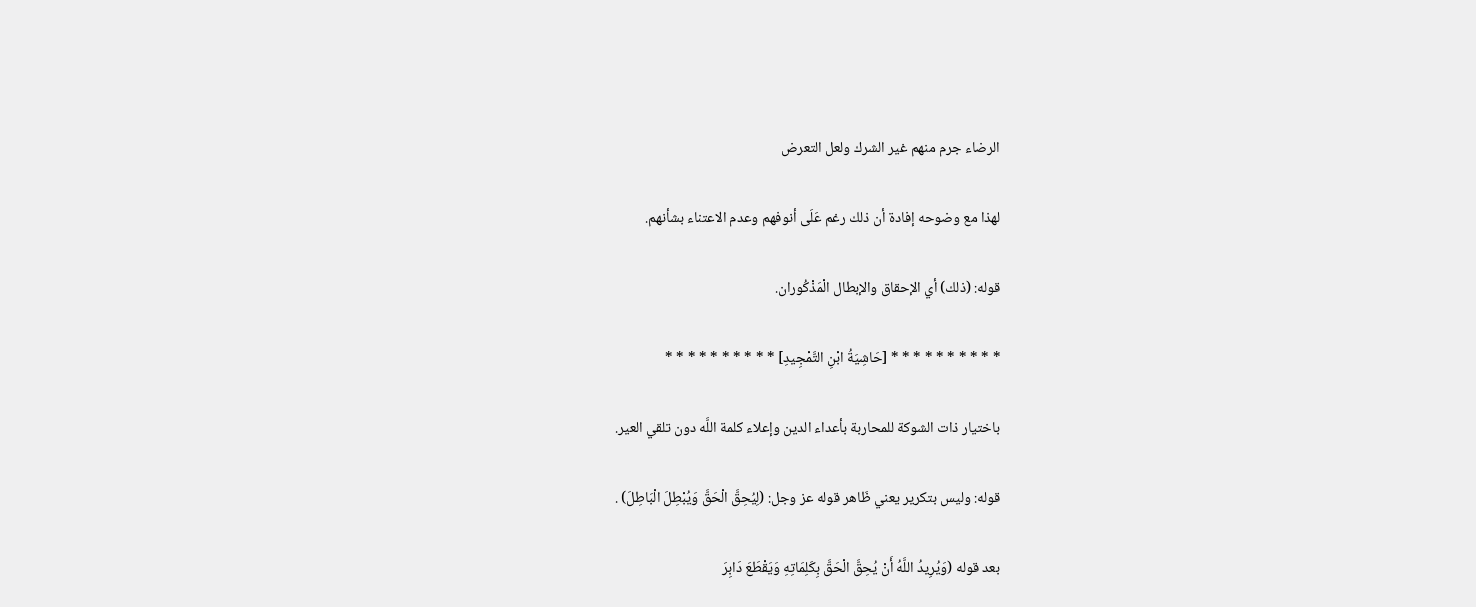الرضاء جرم منهم غير الشرك ولعل التعرض

لهذا مع وضوحه إفادة أن ذلك رغم عَلَى أنوفهم وعدم الاعتناء بشأنهم.

قوله: (ذلك) أي الإحقاق والإبطال الْمَذْكُوران.

* * * * * * * * * * [حَاشِيَةُ ابْنِ التَّمْجِيدِ] * * * * * * * * * *

باختيار ذات الشوكة للمحاربة بأعداء الدين وإعلاء كلمة اللَّه دون تلقي العير.

قوله: وليس بتكرير يعني ظَاهر قوله عز وجل: (لِيُحِقَّ الْحَقَّ وَيُبْطِلَ الْبَاطِلَ) .

بعد قوله (وَيُرِيدُ اللَّهُ أَنْ يُحِقَّ الْحَقَّ بِكَلِمَاتِهِ وَيَقْطَعَ دَابِرَ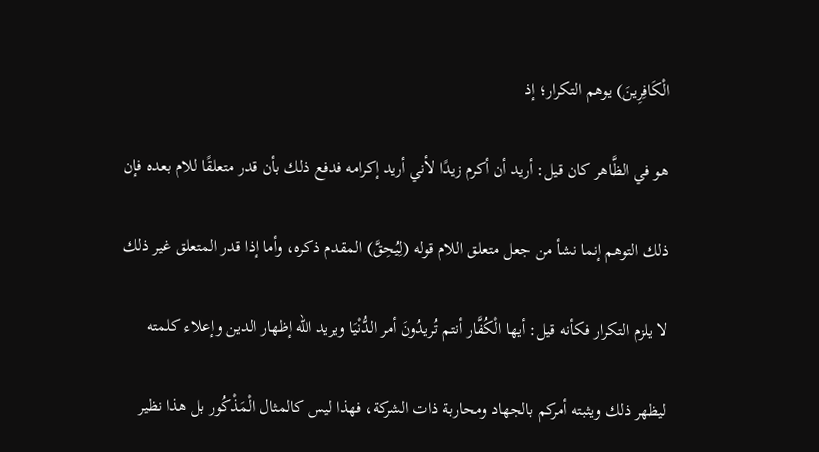الْكَافِرِينَ) يوهم التكرار؛ إذ

هو في الظَّاهر كان قيل: أريد أن أكرم زيدًا لأني أريد إكرامه فدفع ذلك بأن قدر متعلقًا للام بعده فإن

ذلك التوهم إنما نشأ من جعل متعلق اللام قوله (لِيُحِقَّ) المقدم ذكره، وأما إذا قدر المتعلق غير ذلك

لا يلزم التكرار فكأنه قيل: أيها الْكُفَّار أنتم تُريدُونَ أمر الدُّنْيَا ويريد الله إظهار الدين وإعلاء كلمته

ليظهر ذلك ويثبته أمركم بالجهاد ومحاربة ذات الشركة، فهذا ليس كالمثال الْمَذْكُور بل هذا نظير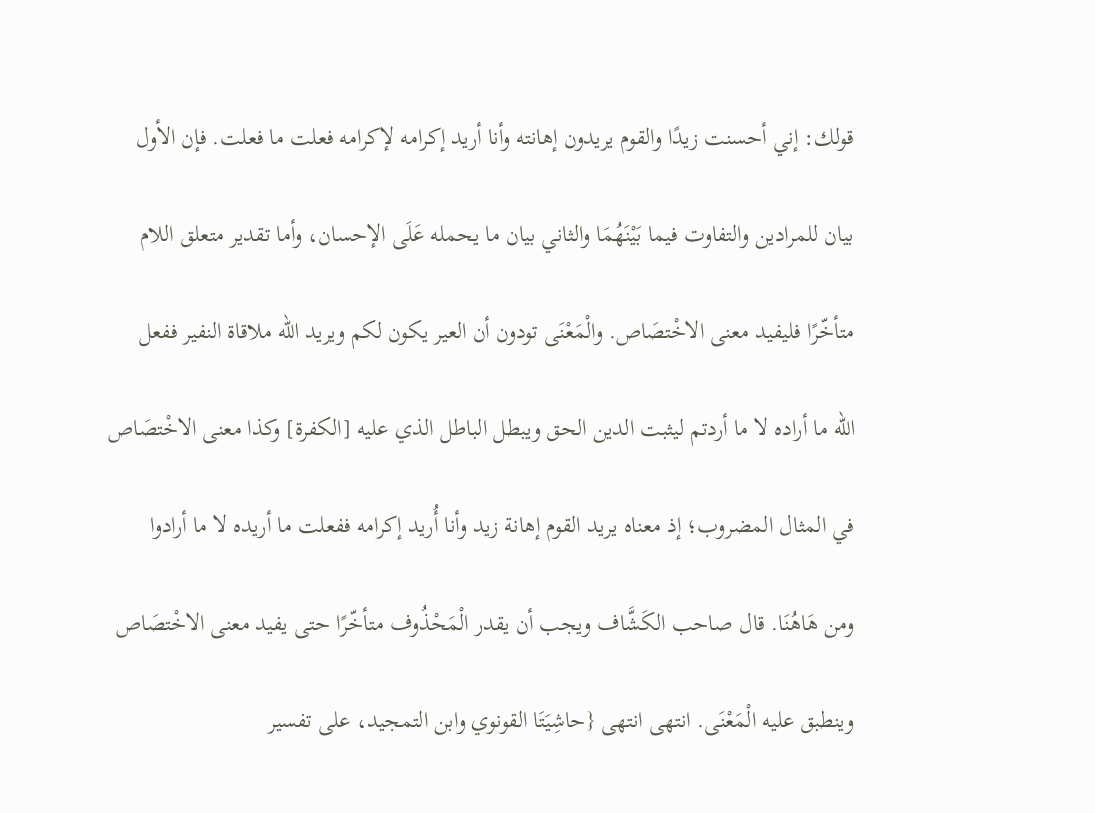قولك: إني أحسنت زيدًا والقوم يريدون إهانته وأنا أريد إكرامه لإكرامه فعلت ما فعلت. فإن الأول

بيان للمرادين والتفاوت فيما بَيْنَهُمَا والثاني بيان ما يحمله عَلَى الإحسان، وأما تقدير متعلق اللام

متأخّرًا فليفيد معنى الاخْتصَاص. والْمَعْنَى تودون أن العير يكون لكم ويريد الله ملاقاة النفير ففعل

الله ما أراده لا ما أردتم ليثبت الدين الحق ويبطل الباطل الذي عليه [الكفرة] وكذا معنى الاخْتصَاص

في المثال المضروب؛ إذ معناه يريد القوم إهانة زيد وأنا أُريد إكرامه ففعلت ما أريده لا ما أرادوا

ومن هَاهُنَا. قال صاحب الكَشَّاف ويجب أن يقدر الْمَحْذُوف متأخّرًا حتى يفيد معنى الاخْتصَاص

وينطبق عليه الْمَعْنَى. انتهى انتهى {حاشِيَتَا القونوي وابن التمجيد، على تفسير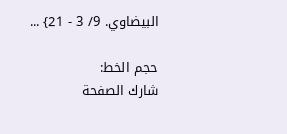البيضاوي. 9/ 3 - 21} ...

حجم الخط:
شارك الصفحة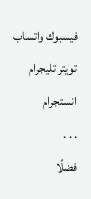فيسبوك واتساب تويتر تليجرام انستجرام
. . .
فضلًا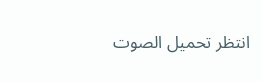انتظر تحميل الصوت